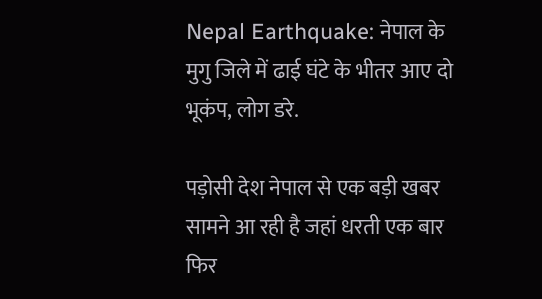Nepal Earthquake: नेपाल के मुगु जिले में ढाई घंटे के भीतर आए दो भूकंप, लोग डरे.

पड़ोसी देश नेपाल से एक बड़ी खबर सामने आ रही है जहां धरती एक बार फिर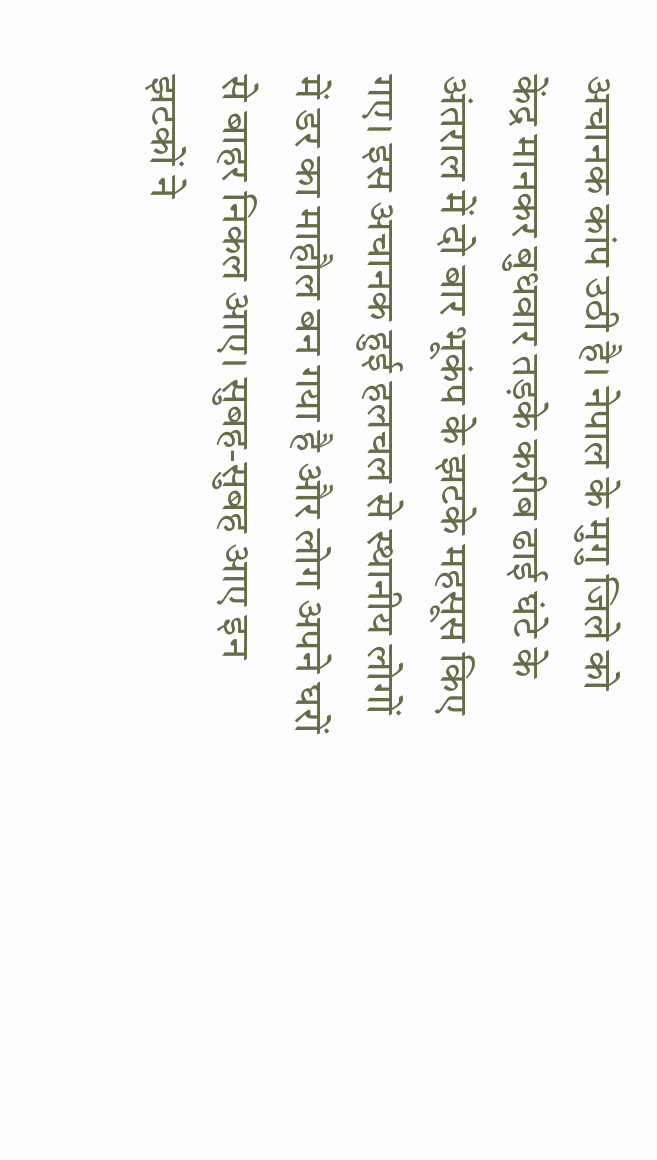अचानक कांप उठी है। नेपाल के मुगु जिले को केंद्र मानकर बुधवार तड़के करीब ढाई घंटे के अंतराल में दो बार भूकंप के झटके महसूस किए गए। इस अचानक हुई हलचल से स्थानीय लोगों में डर का माहौल बन गया है और लोग अपने घरों से बाहर निकल आए। सुबह-सुबह आए इन झटकों ने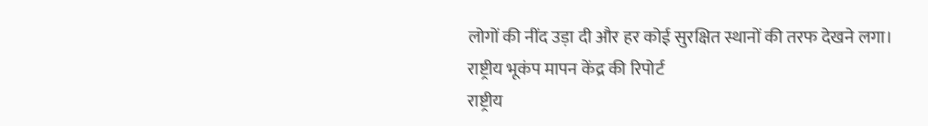लोगों की नींद उड़ा दी और हर कोई सुरक्षित स्थानों की तरफ देखने लगा।
राष्ट्रीय भूकंप मापन केंद्र की रिपोर्ट
राष्ट्रीय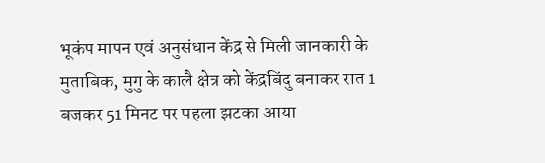भूकंप मापन एवं अनुसंधान केंद्र से मिली जानकारी के मुताबिक, मुगु के कालै क्षेत्र को केंद्रबिंदु बनाकर रात 1 बजकर 51 मिनट पर पहला झटका आया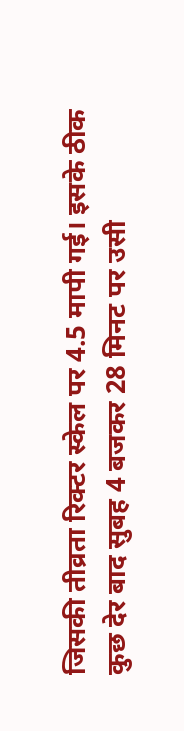जिसकी तीव्रता रिक्टर स्केल पर 4.5 मापी गई। इसके ठीक कुछ देर बाद सुबह 4 बजकर 28 मिनट पर उसी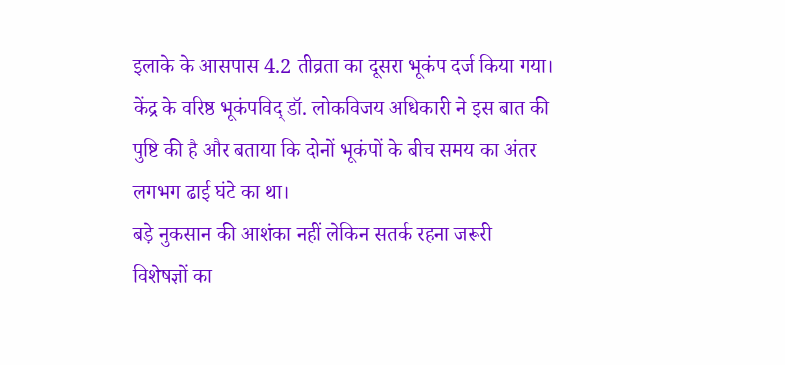इलाके के आसपास 4.2 तीव्रता का दूसरा भूकंप दर्ज किया गया। केंद्र के वरिष्ठ भूकंपविद् डॉ. लोकविजय अधिकारी ने इस बात की पुष्टि की है और बताया कि दोनों भूकंपों के बीच समय का अंतर लगभग ढाई घंटे का था।
बड़े नुकसान की आशंका नहीं लेकिन सतर्क रहना जरूरी
विशेषज्ञों का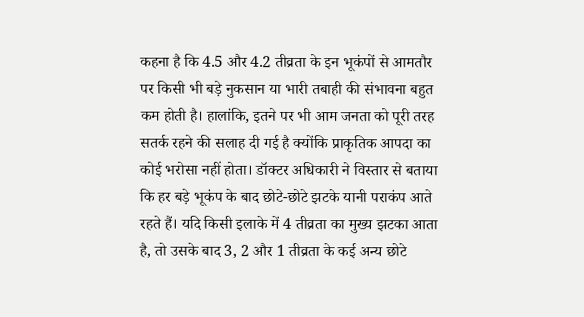कहना है कि 4.5 और 4.2 तीव्रता के इन भूकंपों से आमतौर पर किसी भी बड़े नुकसान या भारी तबाही की संभावना बहुत कम होती है। हालांकि, इतने पर भी आम जनता को पूरी तरह सतर्क रहने की सलाह दी गई है क्योंकि प्राकृतिक आपदा का कोई भरोसा नहीं होता। डॉक्टर अधिकारी ने विस्तार से बताया कि हर बड़े भूकंप के बाद छोटे-छोटे झटके यानी पराकंप आते रहते हैं। यदि किसी इलाके में 4 तीव्रता का मुख्य झटका आता है, तो उसके बाद 3, 2 और 1 तीव्रता के कई अन्य छोटे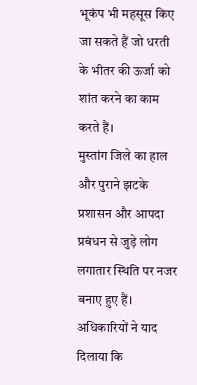भूकंप भी महसूस किए जा सकते हैं जो धरती के भीतर की ऊर्जा को शांत करने का काम करते हैं।
मुस्तांग जिले का हाल और पुराने झटके
प्रशासन और आपदा प्रबंधन से जुड़े लोग लगातार स्थिति पर नजर बनाए हुए हैं। अधिकारियों ने याद दिलाया कि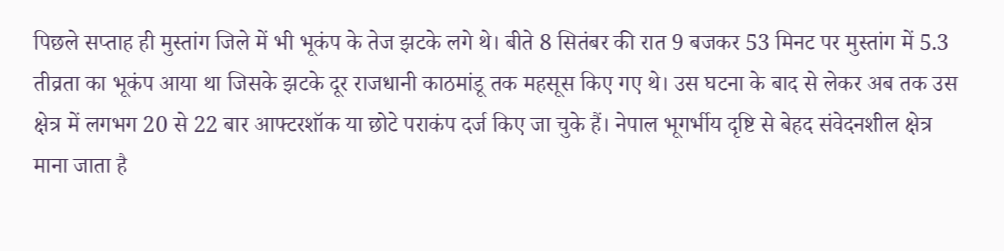पिछले सप्ताह ही मुस्तांग जिले में भी भूकंप के तेज झटके लगे थे। बीते 8 सितंबर की रात 9 बजकर 53 मिनट पर मुस्तांग में 5.3 तीव्रता का भूकंप आया था जिसके झटके दूर राजधानी काठमांडू तक महसूस किए गए थे। उस घटना के बाद से लेकर अब तक उस क्षेत्र में लगभग 20 से 22 बार आफ्टरशॉक या छोटे पराकंप दर्ज किए जा चुके हैं। नेपाल भूगर्भीय दृष्टि से बेहद संवेदनशील क्षेत्र माना जाता है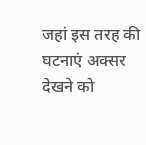जहां इस तरह की घटनाएं अक्सर देखने को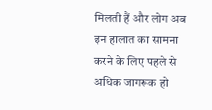मिलती हैं और लोग अब इन हालात का सामना करने के लिए पहले से अधिक जागरूक हो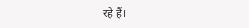रहे हैं।